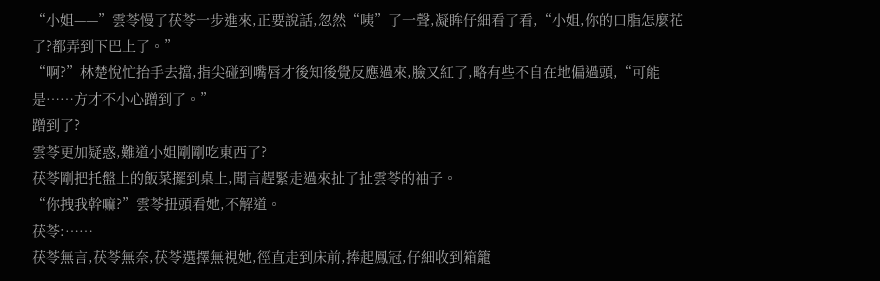“小姐——”雲苓慢了茯苓一步進來,正要說話,忽然“咦”了一聲,凝眸仔細看了看,“小姐,你的口脂怎麼花了?都弄到下巴上了。”
“啊?”林楚悅忙抬手去擋,指尖碰到嘴唇才後知後覺反應過來,臉又紅了,略有些不自在地偏過頭,“可能是……方才不小心蹭到了。”
蹭到了?
雲苓更加疑惑,難道小姐剛剛吃東西了?
茯苓剛把托盤上的飯菜擺到桌上,聞言趕緊走過來扯了扯雲苓的袖子。
“你拽我幹嘛?”雲苓扭頭看她,不解道。
茯苓:……
茯苓無言,茯苓無奈,茯苓選擇無視她,徑直走到床前,捧起鳳冠,仔細收到箱籠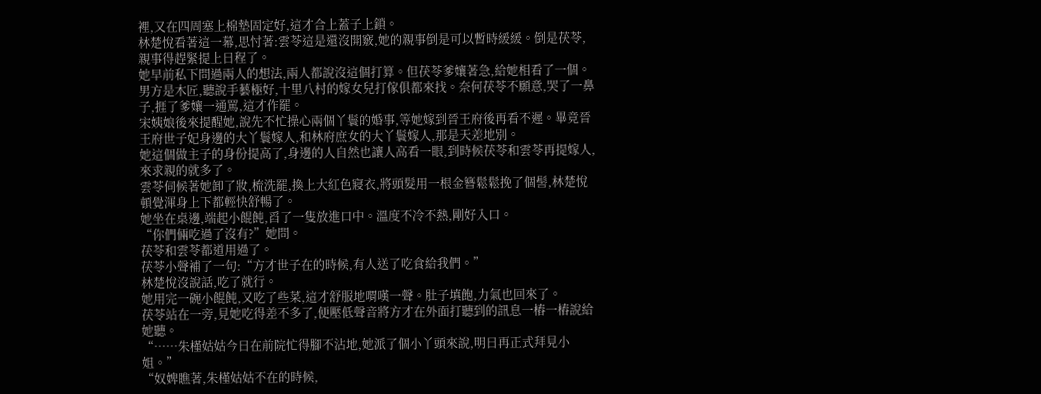裡,又在四周塞上棉墊固定好,這才合上蓋子上鎖。
林楚悅看著這一幕,思忖著:雲苓這是還沒開竅,她的親事倒是可以暫時緩緩。倒是茯苓,親事得趕緊提上日程了。
她早前私下問過兩人的想法,兩人都說沒這個打算。但茯苓爹孃著急,給她相看了一個。男方是木匠,聽說手藝極好,十里八村的嫁女兒打傢俱都來找。奈何茯苓不願意,哭了一鼻子,捱了爹孃一通罵,這才作罷。
宋姨娘後來提醒她,說先不忙操心兩個丫鬟的婚事,等她嫁到晉王府後再看不遲。畢竟晉王府世子妃身邊的大丫鬟嫁人,和林府庶女的大丫鬟嫁人,那是天差地別。
她這個做主子的身份提高了,身邊的人自然也讓人高看一眼,到時候茯苓和雲苓再提嫁人,來求親的就多了。
雲苓伺候著她卸了妝,梳洗罷,換上大紅色寢衣,將頭髮用一根金簪鬆鬆挽了個髻,林楚悅頓覺渾身上下都輕快舒暢了。
她坐在桌邊,端起小餛飩,舀了一隻放進口中。溫度不冷不熱,剛好入口。
“你們倆吃過了沒有?”她問。
茯苓和雲苓都道用過了。
茯苓小聲補了一句:“方才世子在的時候,有人送了吃食給我們。”
林楚悅沒說話,吃了就行。
她用完一碗小餛飩,又吃了些菜,這才舒服地喟嘆一聲。肚子填飽,力氣也回來了。
茯苓站在一旁,見她吃得差不多了,便壓低聲音將方才在外面打聽到的訊息一樁一樁說給她聽。
“……朱槿姑姑今日在前院忙得腳不沾地,她派了個小丫頭來說,明日再正式拜見小姐。”
“奴婢瞧著,朱槿姑姑不在的時候,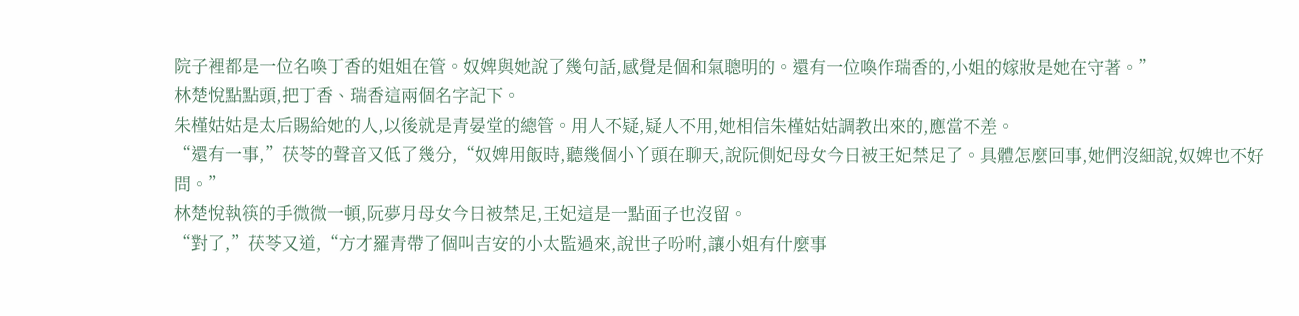院子裡都是一位名喚丁香的姐姐在管。奴婢與她說了幾句話,感覺是個和氣聰明的。還有一位喚作瑞香的,小姐的嫁妝是她在守著。”
林楚悅點點頭,把丁香、瑞香這兩個名字記下。
朱槿姑姑是太后賜給她的人,以後就是青晏堂的總管。用人不疑,疑人不用,她相信朱槿姑姑調教出來的,應當不差。
“還有一事,”茯苓的聲音又低了幾分,“奴婢用飯時,聽幾個小丫頭在聊天,說阮側妃母女今日被王妃禁足了。具體怎麼回事,她們沒細說,奴婢也不好問。”
林楚悅執筷的手微微一頓,阮夢月母女今日被禁足,王妃這是一點面子也沒留。
“對了,”茯苓又道,“方才羅青帶了個叫吉安的小太監過來,說世子吩咐,讓小姐有什麼事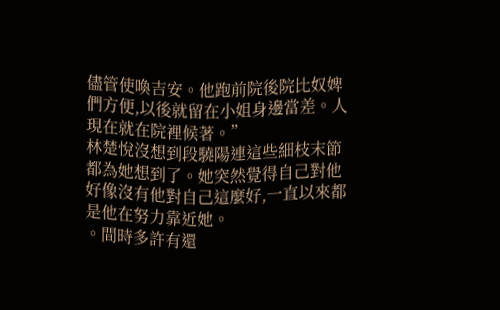儘管使喚吉安。他跑前院後院比奴婢們方便,以後就留在小姐身邊當差。人現在就在院裡候著。”
林楚悅沒想到段驍陽連這些細枝末節都為她想到了。她突然覺得自己對他好像沒有他對自己這麼好,一直以來都是他在努力靠近她。
。間時多許有還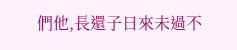們他,長還子日來未過不